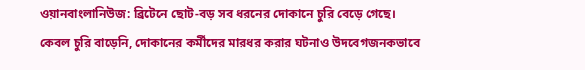ওয়ানবাংলানিউজ: ব্রিটেনে ছোট-বড় সব ধরনের দোকানে চুরি বেড়ে গেছে। কেবল চুরি বাড়েনি, দোকানের কর্মীদের মারধর করার ঘটনাও উদবেগজনকভাবে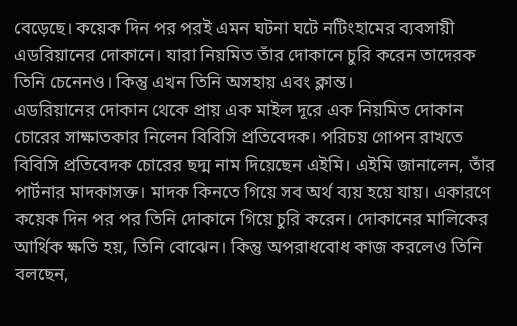বেড়েছে। কয়েক দিন পর পরই এমন ঘটনা ঘটে নটিংহামের ব্যবসায়ী এডরিয়ানের দোকানে। যারা নিয়মিত তাঁর দোকানে চুরি করেন তাদেরক তিনি চেনেনও। কিন্তু এখন তিনি অসহায় এবং ক্লান্ত।
এডরিয়ানের দোকান থেকে প্রায় এক মাইল দূরে এক নিয়মিত দোকান চোরের সাক্ষাতকার নিলেন বিবিসি প্রতিবেদক। পরিচয় গোপন রাখতে বিবিসি প্রতিবেদক চোরের ছদ্ম নাম দিয়েছেন এইমি। এইমি জানালেন, তাঁর পার্টনার মাদকাসক্ত। মাদক কিনতে গিয়ে সব অর্থ ব্যয় হয়ে যায়। একারণে কয়েক দিন পর পর তিনি দোকানে গিয়ে চুরি করেন। দোকানের মালিকের আর্থিক ক্ষতি হয়, তিনি বোঝেন। কিন্তু অপরাধবোধ কাজ করলেও তিনি বলছেন,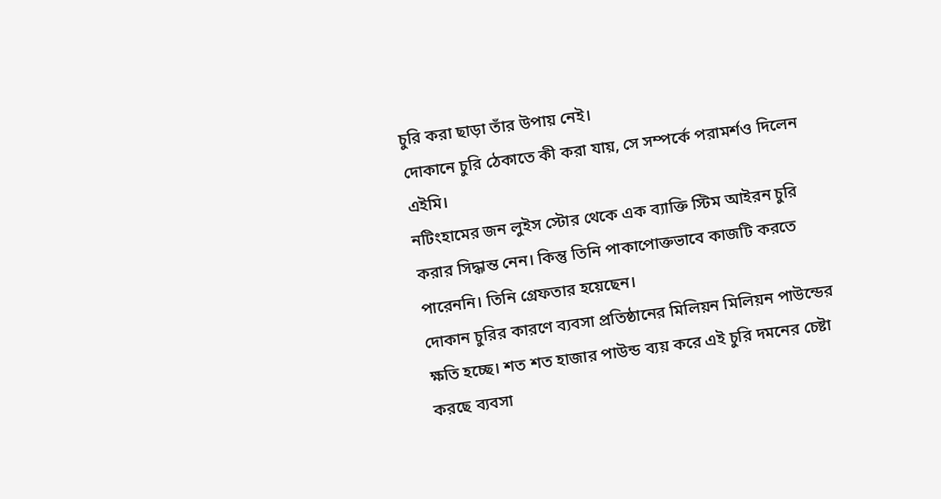চুরি করা ছাড়া তাঁর উপায় নেই।
দোকানে চুরি ঠেকাতে কী করা যায়, সে সম্পর্কে পরামর্শও দিলেন এইমি।
নটিংহামের জন লুইস স্টোর থেকে এক ব্যাক্তি স্টিম আইরন চুরি করার সিদ্ধান্ত নেন। কিন্তু তিনি পাকাপোক্তভাবে কাজটি করতে পারেননি। তিনি গ্রেফতার হয়েছেন।
দোকান চুরির কারণে ব্যবসা প্রতিষ্ঠানের মিলিয়ন মিলিয়ন পাউন্ডের ক্ষতি হচ্ছে। শত শত হাজার পাউন্ড ব্যয় করে এই চুরি দমনের চেষ্টা করছে ব্যবসা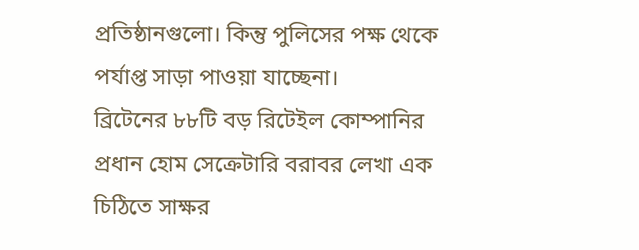প্রতিষ্ঠানগুলো। কিন্তু পুলিসের পক্ষ থেকে পর্যাপ্ত সাড়া পাওয়া যাচ্ছেনা।
ব্রিটেনের ৮৮টি বড় রিটেইল কোম্পানির প্রধান হোম সেক্রেটারি বরাবর লেখা এক চিঠিতে সাক্ষর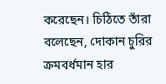করেছেন। চিঠিতে তাঁরা বলেছেন, দোকান চুরির ক্রমবর্ধমান হার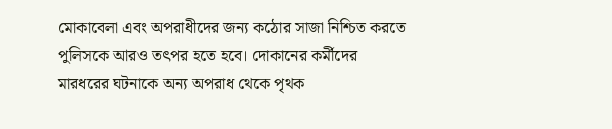মোকাবেলা এবং অপরাধীদের জন্য কঠোর সাজা নিশ্চিত করতে পুলিসকে আরও তৎপর হতে হবে। দোকানের কর্মীদের মারধরের ঘটনাকে অন্য অপরাধ থেকে পৃথক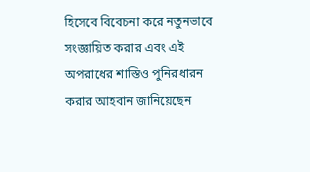হিসেবে বিবেচনা করে নতুনভাবে সংজ্ঞায়িত করার এবং এই অপরাধের শাস্তিও পুনিরধারন করার আহবান জানিয়েছেন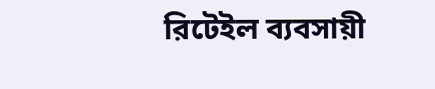রিটেইল ব্যবসায়ী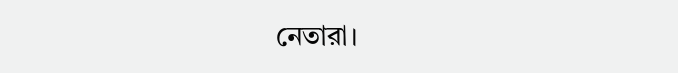নেতারা।